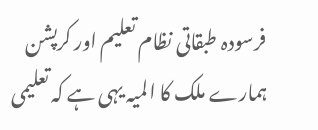فرسودہ طبقاتی نظام تعلیم اور کرپشن
ہمارے ملک کا المیہ یہی ہے کہ تعلیمی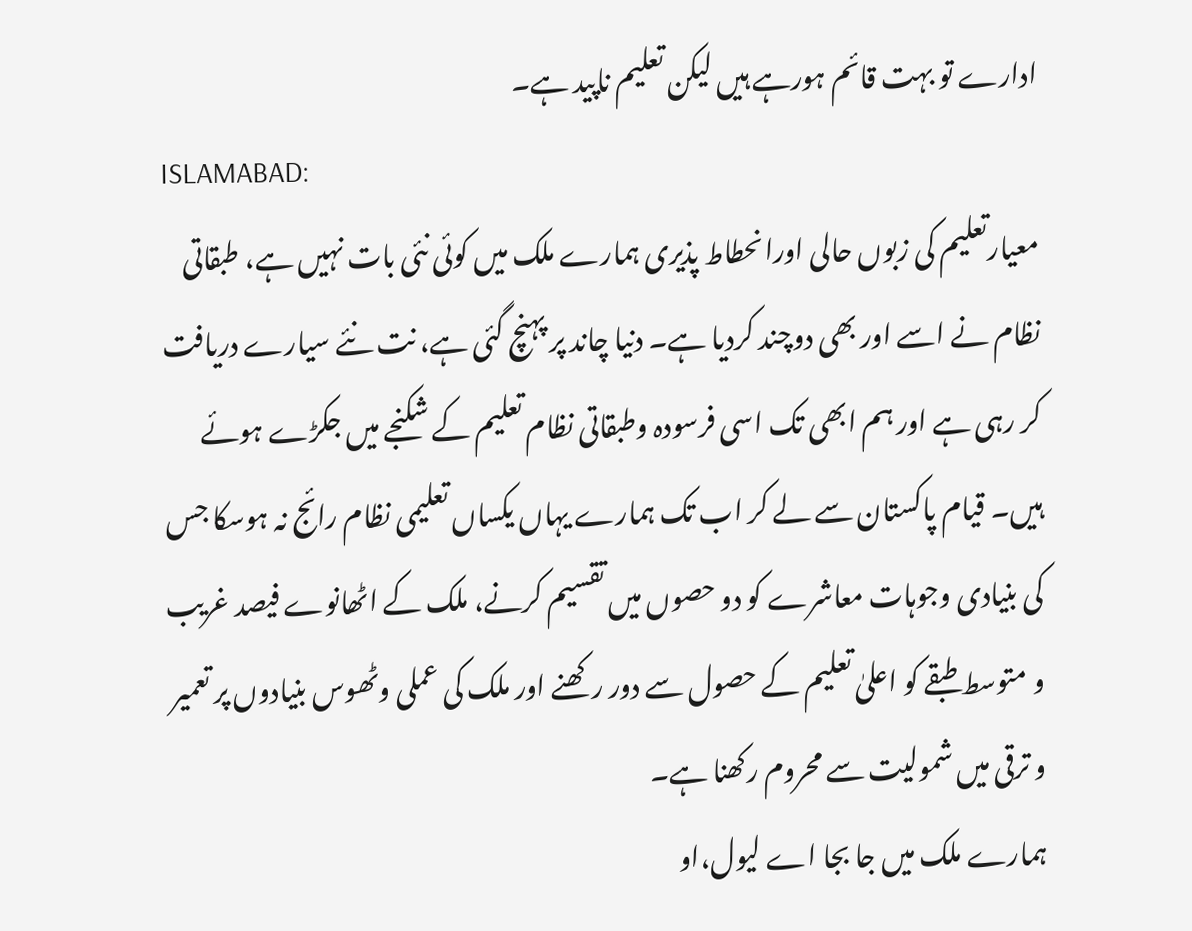ادارے تو بہت قائم ہورہے ہیں لیکن تعلیم ناپید ہے۔
ISLAMABAD:
معیارتعلیم کی زبوں حالی اورانحطاط پذیری ہمارے ملک میں کوئی نئی بات نہیں ہے، طبقاتی نظام نے اسے اور بھی دوچند کردیا ہے۔ دنیا چاند پر پہنچ گئی ہے، نت نئے سیارے دریافت کر رہی ہے اور ہم ابھی تک اسی فرسودہ وطبقاتی نظام تعلیم کے شکنجے میں جکڑے ہوئے ہیں۔ قیام پاکستان سے لے کر اب تک ہمارے یہاں یکساں تعلیمی نظام رائج نہ ہوسکا جس کی بنیادی وجوہات معاشرے کو دو حصوں میں تقسیم کرنے، ملک کے اٹھانوے فیصد غریب و متوسط طبقے کو اعلیٰ تعلیم کے حصول سے دور رکھنے اور ملک کی عملی وٹھوس بنیادوں پر تعمیر و ترقی میں شمولیت سے محروم رکھنا ہے۔
ہمارے ملک میں جا بجا اے لیول،او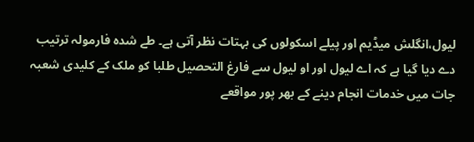لیول،انگلش میڈیم اور پیلے اسکولوں کی بہتات نظر آتی ہے۔ طے شدہ فارمولہ ترتیب دے دیا گیا ہے کہ اے لیول اور او لیول سے فارغ التحصیل طلبا کو ملک کے کلیدی شعبہ جات میں خدمات انجام دینے کے بھر پور مواقعے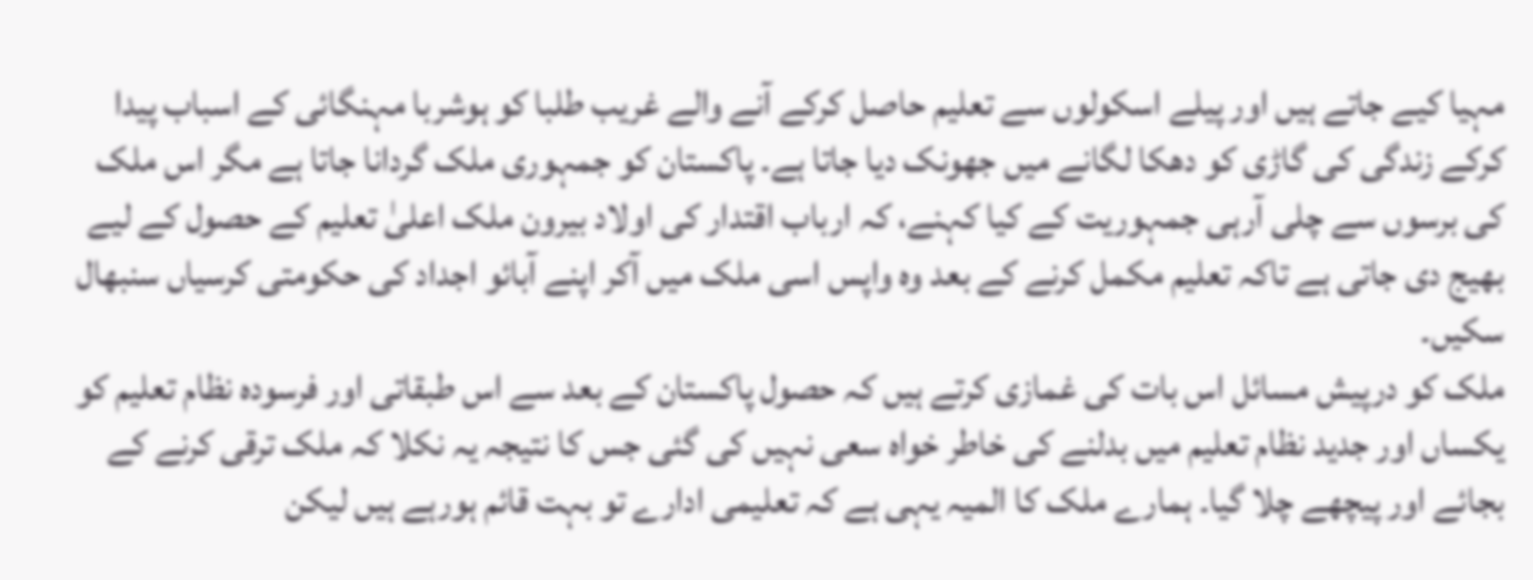مہیا کیے جاتے ہیں اور پیلے اسکولوں سے تعلیم حاصل کرکے آنے والے غریب طلبا کو ہوشربا مہنگائی کے اسباب پیدا کرکے زندگی کی گاڑی کو دھکا لگانے میں جھونک دیا جاتا ہے۔ پاکستان کو جمہوری ملک گردانا جاتا ہے مگر اس ملک کی برسوں سے چلی آرہی جمہوریت کے کیا کہنے، کہ ارباب اقتدار کی اولاد بیرون ملک اعلیٰ تعلیم کے حصول کے لیے بھیج دی جاتی ہے تاکہ تعلیم مکمل کرنے کے بعد وہ واپس اسی ملک میں آکر اپنے آبائو اجداد کی حکومتی کرسیاں سنبھال سکیں۔
ملک کو درپیش مسائل اس بات کی غمازی کرتے ہیں کہ حصول پاکستان کے بعد سے اس طبقاتی اور فرسودہ نظام تعلیم کو یکساں اور جدید نظام تعلیم میں بدلنے کی خاطر خواہ سعی نہیں کی گئی جس کا نتیجہ یہ نکلا کہ ملک ترقی کرنے کے بجائے اور پیچھے چلا گیا۔ ہمارے ملک کا المیہ یہی ہے کہ تعلیمی ادارے تو بہت قائم ہورہے ہیں لیکن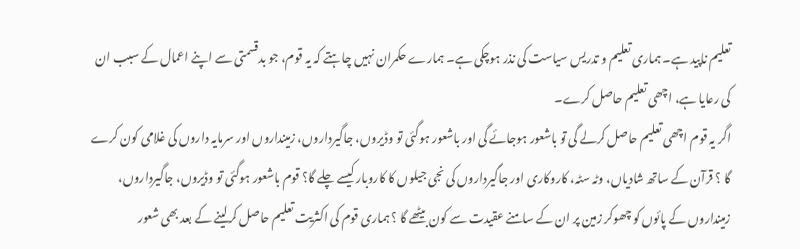تعلیم ناپید ہے۔ ہماری تعلیم و تدریس سیاست کی نذر ہوچکی ہے۔ ہمارے حکمران نہیں چاہتے کہ یہ قوم، جو بدقسمتی سے اپنے اعمال کے سبب ان کی رعایا ہے، اچھی تعلیم حاصل کرے۔
اگر یہ قوم اچھی تعلیم حاصل کرلے گی تو باشعور ہوجائے گی اور باشعور ہوگئی تو وڈیروں، جاگیرداروں، زمینداروں اور سرمایہ داروں کی غلامی کون کرے گا ؟ قرآن کے ساتھ شادیاں، وٹہ سٹہ، کاروکاری اور جاگیرداروں کی نجی جیلوں کا کاروبار کیسے چلے گا؟ قوم باشعور ہوگئی تو وڈیروں، جاگیرداروں، زمینداروں کے پائوں کو چھوکر زمین پر ان کے سامنے عقیدت سے کون بیٹھے گا ؟ ہماری قوم کی اکثریت تعلیم حاصل کرلینے کے بعد بھی شعور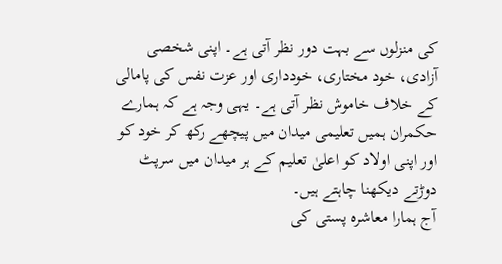کی منزلوں سے بہت دور نظر آتی ہے۔ اپنی شخصی آزادی، خود مختاری، خودداری اور عزت نفس کی پامالی کے خلاف خاموش نظر آتی ہے۔ یہی وجہ ہے کہ ہمارے حکمران ہمیں تعلیمی میدان میں پیچھے رکھ کر خود کو اور اپنی اولاد کو اعلیٰ تعلیم کے ہر میدان میں سرپٹ دوڑتے دیکھنا چاہتے ہیں۔
آج ہمارا معاشرہ پستی کی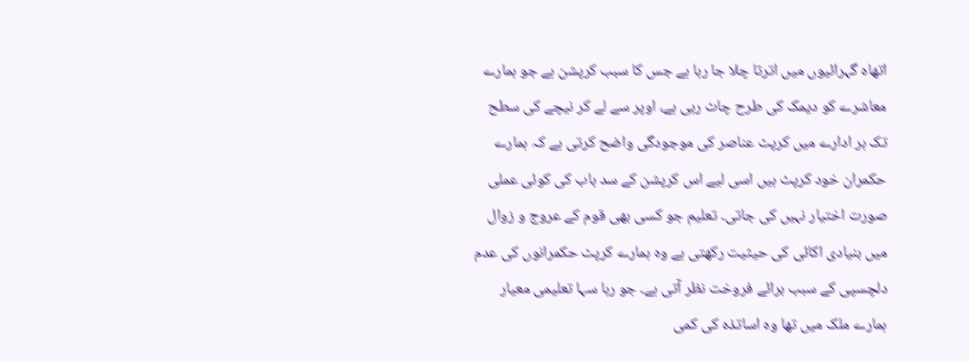اتھاہ گہرائیوں میں اترتا چلا جا رہا ہے جس کا سبب کرپشن ہے جو ہمارے معاشرے کو دیمک کی طرح چاٹ رہی ہے، اوپر سے لے کر نیچے کی سطح تک ہر ادارے میں کرپٹ عناصر کی موجودگی واضح کرتی ہے کہ ہمارے حکمران خود کرپٹ ہیں اسی لیے اس کرپشن کے سد باب کی کوئی عملی صورت اختیار نہیں کی جاتی۔ تعلیم جو کسی بھی قوم کے عروج و زوال میں بنیادی اکائی کی حیثیت رکھتی ہے وہ ہمارے کرپٹ حکمرانوں کی عدم دلچسپی کے سبب برائے فروخت نظر آتی ہے۔ جو رہا سہا تعلیمی معیار ہمارے ملک میں تھا وہ اساتذہ کی کمی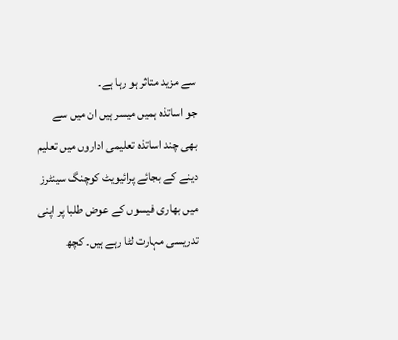سے مزید متاثر ہو رہا ہے۔
جو اساتذہ ہمیں میسر ہیں ان میں سے بھی چند اساتذہ تعلیمی اداروں میں تعلیم دینے کے بجائے پرائیویٹ کوچنگ سینٹرز میں بھاری فیسوں کے عوض طلبا پر اپنی تدریسی مہارت لٹا رہے ہیں۔ کچھ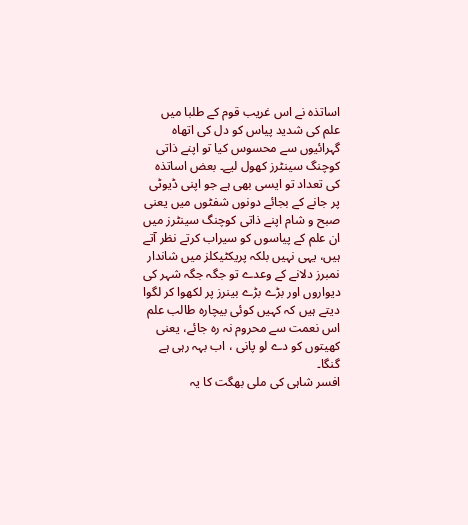اساتذہ نے اس غریب قوم کے طلبا میں علم کی شدید پیاس کو دل کی اتھاہ گہرائیوں سے محسوس کیا تو اپنے ذاتی کوچنگ سینٹرز کھول لیے۔ بعض اساتذہ کی تعداد تو ایسی بھی ہے جو اپنی ڈیوٹی پر جانے کے بجائے دونوں شفٹوں میں یعنی صبح و شام اپنے ذاتی کوچنگ سینٹرز میں ان علم کے پیاسوں کو سیراب کرتے نظر آتے ہیں، یہی نہیں بلکہ پریکٹیکلز میں شاندار نمبرز دلانے کے وعدے تو جگہ جگہ شہر کی دیواروں اور بڑے بڑے بینرز پر لکھوا کر لگوا دیتے ہیں کہ کہیں کوئی بیچارہ طالب علم اس نعمت سے محروم نہ رہ جائے، یعنی کھیتوں کو دے لو پانی ، اب بہہ رہی ہے گنگا۔
افسر شاہی کی ملی بھگت کا یہ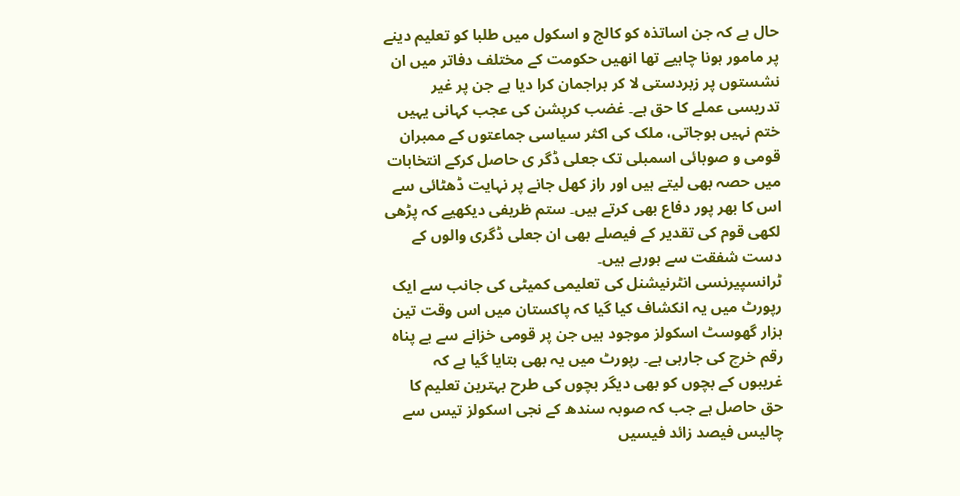حال ہے کہ جن اساتذہ کو کالج و اسکول میں طلبا کو تعلیم دینے پر مامور ہونا چاہیے تھا انھیں حکومت کے مختلف دفاتر میں ان نشستوں پر زبردستی لا کر براجمان کرا دیا ہے جن پر غیر تدریسی عملے کا حق ہے۔ غضب کرپشن کی عجب کہانی یہیں ختم نہیں ہوجاتی، ملک کی اکثر سیاسی جماعتوں کے ممبران قومی و صوبائی اسمبلی تک جعلی ڈگر ی حاصل کرکے انتخابات میں حصہ بھی لیتے ہیں اور راز کھل جانے پر نہایت ڈھٹائی سے اس کا بھر پور دفاع بھی کرتے ہیں۔ ستم ظریفی دیکھیے کہ پڑھی لکھی قوم کی تقدیر کے فیصلے بھی ان جعلی ڈگری والوں کے دست شفقت سے ہورہے ہیں۔
ٹرانسپیرنسی انٹرنیشنل کی تعلیمی کمیٹی کی جانب سے ایک رپورٹ میں یہ انکشاف کیا گیا کہ پاکستان میں اس وقت تین ہزار گھوسٹ اسکولز موجود ہیں جن پر قومی خزانے سے بے پناہ رقم خرچ کی جارہی ہے۔ رپورٹ میں یہ بھی بتایا گیا ہے کہ غریبوں کے بچوں کو بھی دیگر بچوں کی طرح بہترین تعلیم کا حق حاصل ہے جب کہ صوبہ سندھ کے نجی اسکولز تیس سے چالیس فیصد زائد فیسیں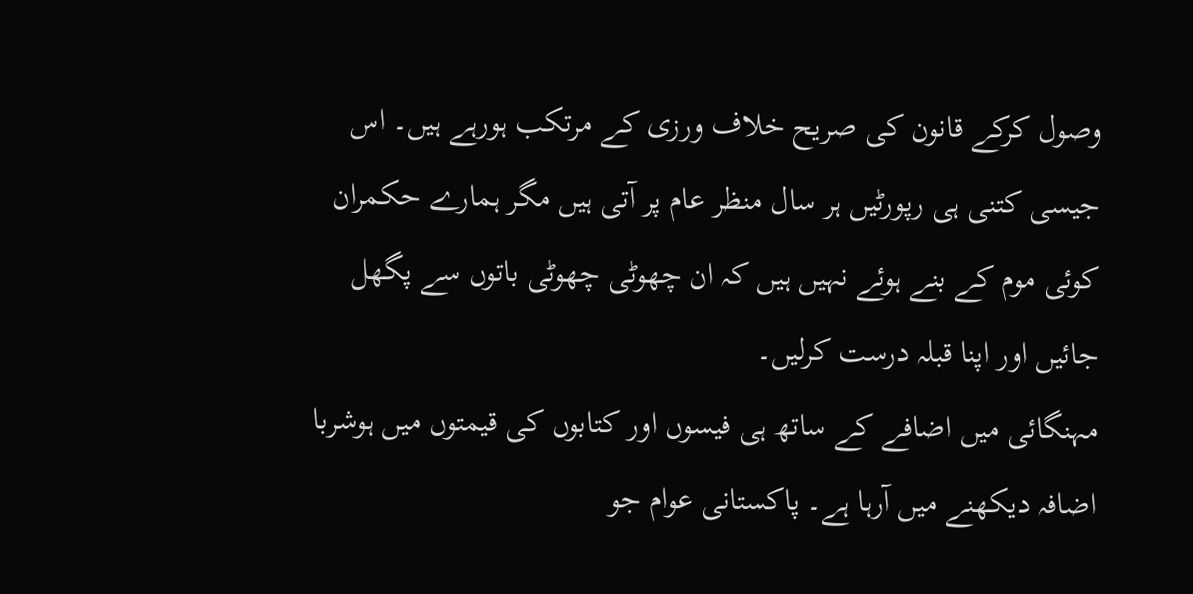وصول کرکے قانون کی صریح خلاف ورزی کے مرتکب ہورہے ہیں۔ اس جیسی کتنی ہی رپورٹیں ہر سال منظر عام پر آتی ہیں مگر ہمارے حکمران کوئی موم کے بنے ہوئے نہیں ہیں کہ ان چھوٹی چھوٹی باتوں سے پگھل جائیں اور اپنا قبلہ درست کرلیں۔
مہنگائی میں اضافے کے ساتھ ہی فیسوں اور کتابوں کی قیمتوں میں ہوشربا اضافہ دیکھنے میں آرہا ہے۔ پاکستانی عوام جو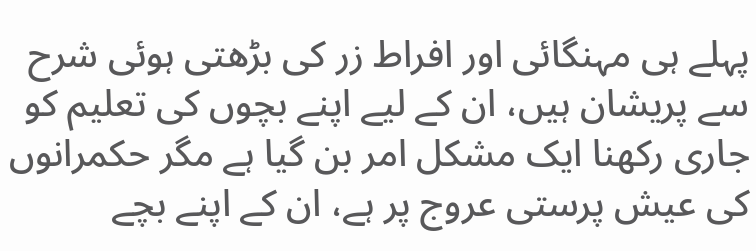پہلے ہی مہنگائی اور افراط زر کی بڑھتی ہوئی شرح سے پریشان ہیں، ان کے لیے اپنے بچوں کی تعلیم کو جاری رکھنا ایک مشکل امر بن گیا ہے مگر حکمرانوں کی عیش پرستی عروج پر ہے، ان کے اپنے بچے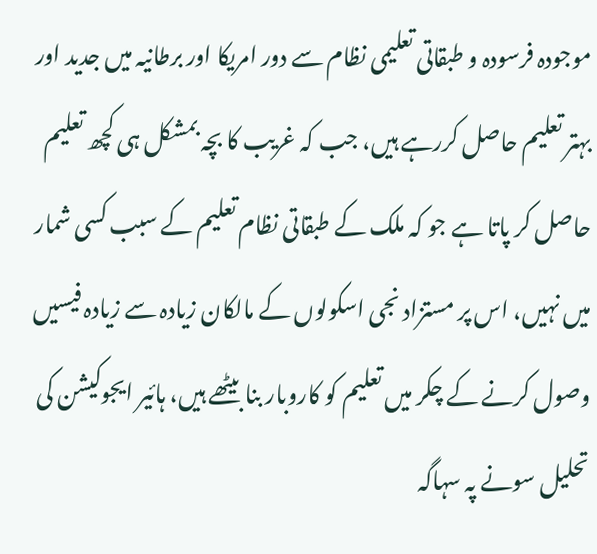موجودہ فرسودہ و طبقاتی تعلیمی نظام سے دور امریکا اور برطانیہ میں جدید اور بہتر تعلیم حاصل کررہے ہیں، جب کہ غریب کا بچہ بمشکل ہی کچھ تعلیم حاصل کر پاتا ہے جو کہ ملک کے طبقاتی نظام تعلیم کے سبب کسی شمار میں نہیں، اس پر مستزاد نجی اسکولوں کے مالکان زیادہ سے زیادہ فیسیں وصول کرنے کے چکر میں تعلیم کو کاروبار بنا بیٹھے ہیں، ہائیر ایجوکیشن کی تحلیل سونے پہ سہاگہ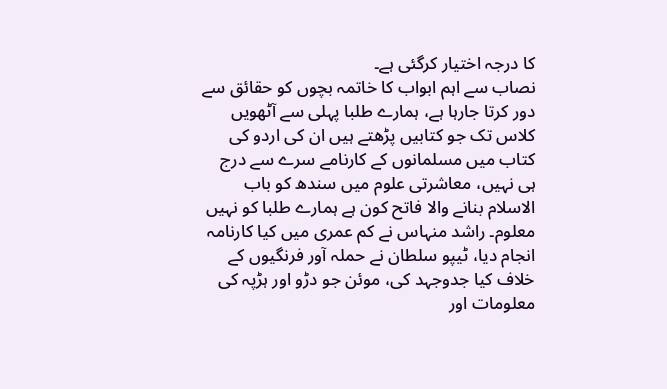کا درجہ اختیار کرگئی ہے۔
نصاب سے اہم ابواب کا خاتمہ بچوں کو حقائق سے دور کرتا جارہا ہے، ہمارے طلبا پہلی سے آٹھویں کلاس تک جو کتابیں پڑھتے ہیں ان کی اردو کی کتاب میں مسلمانوں کے کارنامے سرے سے درج ہی نہیں، معاشرتی علوم میں سندھ کو باب الاسلام بنانے والا فاتح کون ہے ہمارے طلبا کو نہیں معلوم۔ راشد منہاس نے کم عمری میں کیا کارنامہ انجام دیا، ٹیپو سلطان نے حملہ آور فرنگیوں کے خلاف کیا جدوجہد کی، موئن جو دڑو اور ہڑپہ کی معلومات اور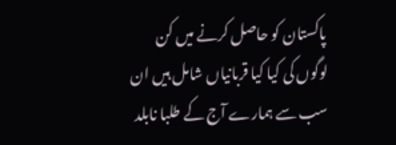پاکستان کو حاصل کرنے میں کن لوگوں کی کیا کیا قربانیاں شامل ہیں ان سب سے ہمارے آج کے طلبا نابلد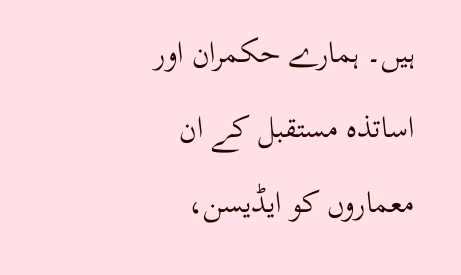ہیں۔ ہمارے حکمران اور اساتذہ مستقبل کے ان معماروں کو ایڈیسن،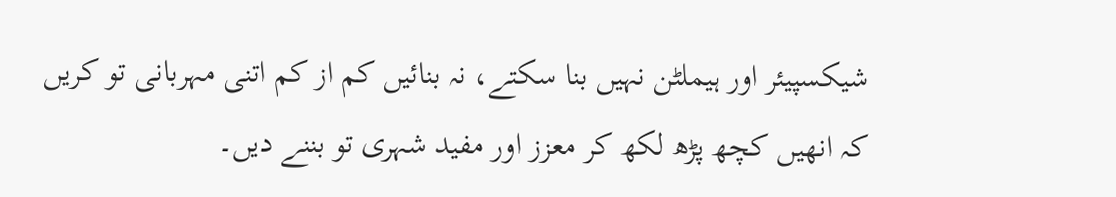شیکسپیئر اور ہیملٹن نہیں بنا سکتے، نہ بنائیں کم از کم اتنی مہربانی تو کریں کہ انھیں کچھ پڑھ لکھ کر معزز اور مفید شہری تو بننے دیں۔